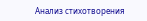Анализ стихотворения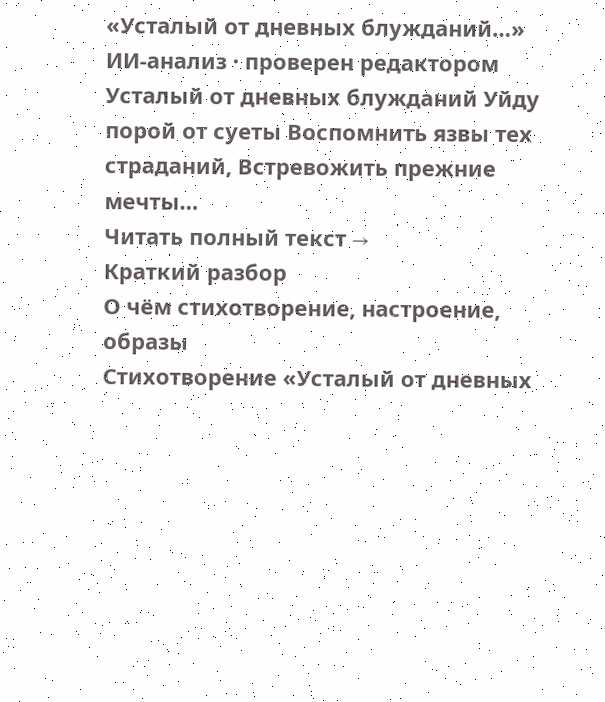«Усталый от дневных блужданий…»
ИИ-анализ · проверен редактором
Усталый от дневных блужданий Уйду порой от суеты Воспомнить язвы тех страданий, Встревожить прежние мечты…
Читать полный текст →
Краткий разбор
О чём стихотворение, настроение, образы
Стихотворение «Усталый от дневных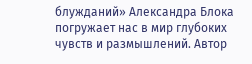блужданий» Александра Блока погружает нас в мир глубоких чувств и размышлений. Автор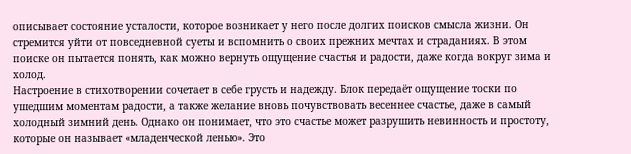описывает состояние усталости, которое возникает у него после долгих поисков смысла жизни. Он стремится уйти от повседневной суеты и вспомнить о своих прежних мечтах и страданиях. В этом поиске он пытается понять, как можно вернуть ощущение счастья и радости, даже когда вокруг зима и холод.
Настроение в стихотворении сочетает в себе грусть и надежду. Блок передаёт ощущение тоски по ушедшим моментам радости, а также желание вновь почувствовать весеннее счастье, даже в самый холодный зимний день. Однако он понимает, что это счастье может разрушить невинность и простоту, которые он называет «младенческой ленью». Это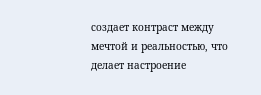создает контраст между мечтой и реальностью, что делает настроение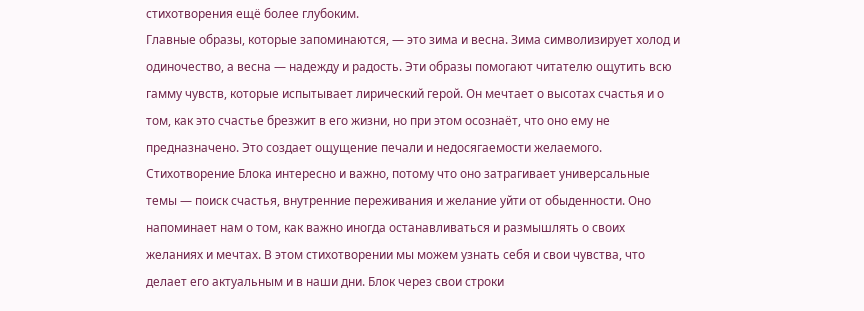стихотворения ещё более глубоким.
Главные образы, которые запоминаются, — это зима и весна. Зима символизирует холод и одиночество, а весна — надежду и радость. Эти образы помогают читателю ощутить всю гамму чувств, которые испытывает лирический герой. Он мечтает о высотах счастья и о том, как это счастье брезжит в его жизни, но при этом осознаёт, что оно ему не предназначено. Это создает ощущение печали и недосягаемости желаемого.
Стихотворение Блока интересно и важно, потому что оно затрагивает универсальные темы — поиск счастья, внутренние переживания и желание уйти от обыденности. Оно напоминает нам о том, как важно иногда останавливаться и размышлять о своих желаниях и мечтах. В этом стихотворении мы можем узнать себя и свои чувства, что делает его актуальным и в наши дни. Блок через свои строки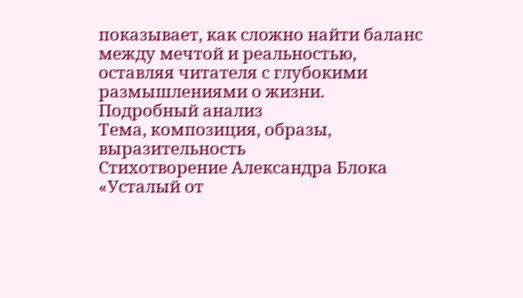показывает, как сложно найти баланс между мечтой и реальностью, оставляя читателя с глубокими размышлениями о жизни.
Подробный анализ
Тема, композиция, образы, выразительность
Стихотворение Александра Блока «Усталый от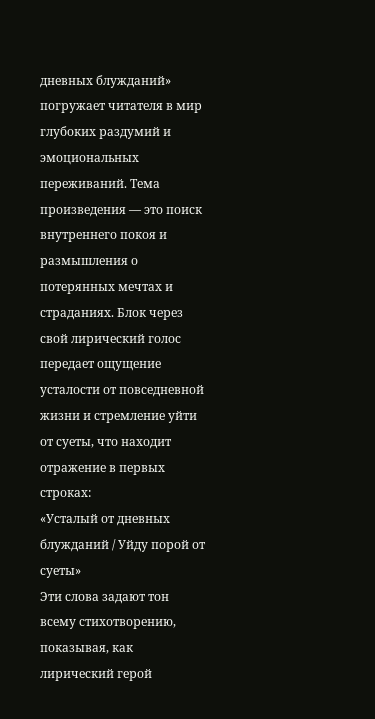дневных блужданий» погружает читателя в мир глубоких раздумий и эмоциональных переживаний. Тема произведения — это поиск внутреннего покоя и размышления о потерянных мечтах и страданиях. Блок через свой лирический голос передает ощущение усталости от повседневной жизни и стремление уйти от суеты, что находит отражение в первых строках:
«Усталый от дневных блужданий / Уйду порой от суеты»
Эти слова задают тон всему стихотворению, показывая, как лирический герой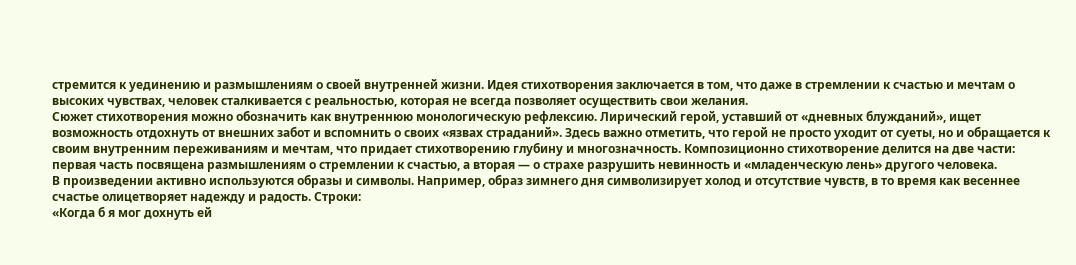стремится к уединению и размышлениям о своей внутренней жизни. Идея стихотворения заключается в том, что даже в стремлении к счастью и мечтам о высоких чувствах, человек сталкивается с реальностью, которая не всегда позволяет осуществить свои желания.
Сюжет стихотворения можно обозначить как внутреннюю монологическую рефлексию. Лирический герой, уставший от «дневных блужданий», ищет возможность отдохнуть от внешних забот и вспомнить о своих «язвах страданий». Здесь важно отметить, что герой не просто уходит от суеты, но и обращается к своим внутренним переживаниям и мечтам, что придает стихотворению глубину и многозначность. Композиционно стихотворение делится на две части: первая часть посвящена размышлениям о стремлении к счастью, а вторая — о страхе разрушить невинность и «младенческую лень» другого человека.
В произведении активно используются образы и символы. Например, образ зимнего дня символизирует холод и отсутствие чувств, в то время как весеннее счастье олицетворяет надежду и радость. Строки:
«Когда б я мог дохнуть ей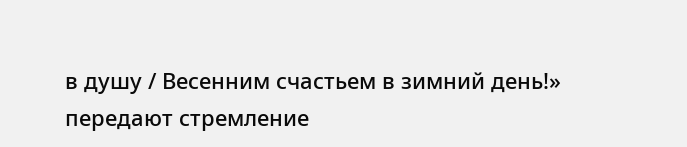в душу / Весенним счастьем в зимний день!»
передают стремление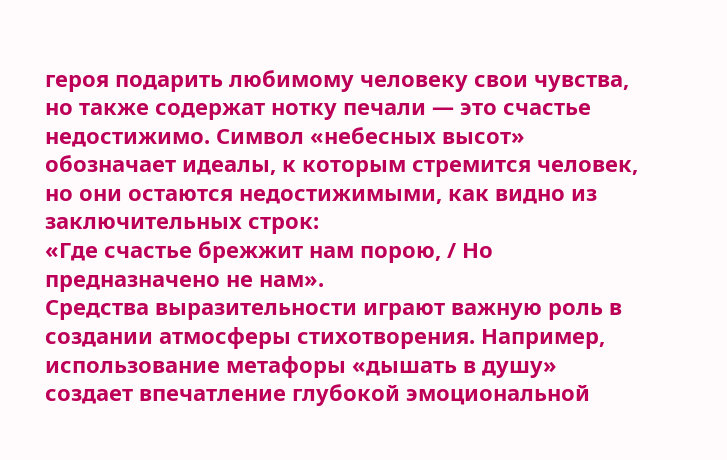героя подарить любимому человеку свои чувства, но также содержат нотку печали — это счастье недостижимо. Символ «небесных высот» обозначает идеалы, к которым стремится человек, но они остаются недостижимыми, как видно из заключительных строк:
«Где счастье брежжит нам порою, / Но предназначено не нам».
Средства выразительности играют важную роль в создании атмосферы стихотворения. Например, использование метафоры «дышать в душу» создает впечатление глубокой эмоциональной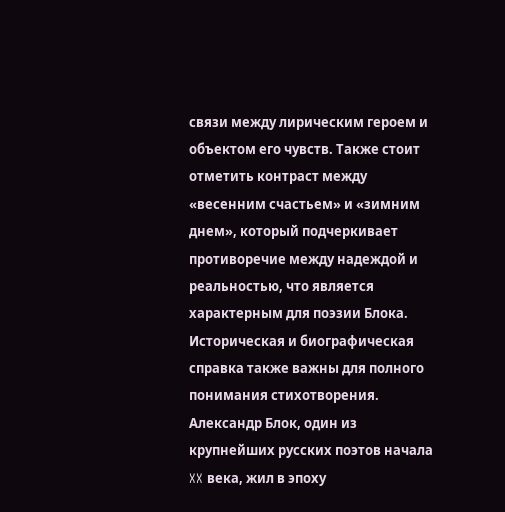связи между лирическим героем и объектом его чувств. Также стоит отметить контраст между «весенним счастьем» и «зимним днем», который подчеркивает противоречие между надеждой и реальностью, что является характерным для поэзии Блока.
Историческая и биографическая справка также важны для полного понимания стихотворения. Александр Блок, один из крупнейших русских поэтов начала XX века, жил в эпоху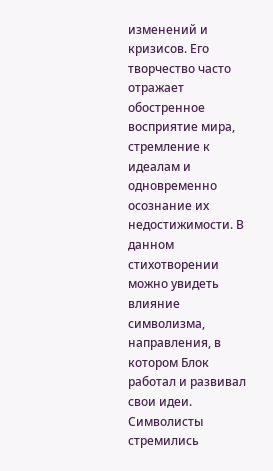изменений и кризисов. Его творчество часто отражает обостренное восприятие мира, стремление к идеалам и одновременно осознание их недостижимости. В данном стихотворении можно увидеть влияние символизма, направления, в котором Блок работал и развивал свои идеи. Символисты стремились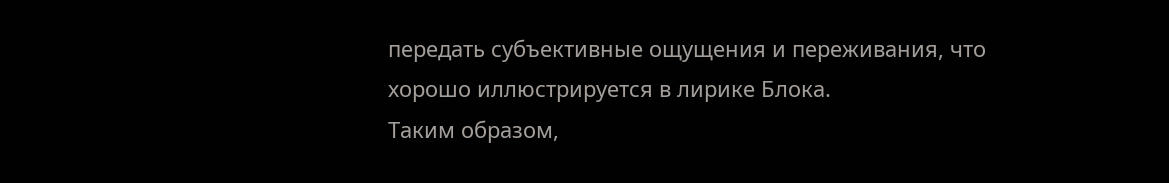передать субъективные ощущения и переживания, что хорошо иллюстрируется в лирике Блока.
Таким образом,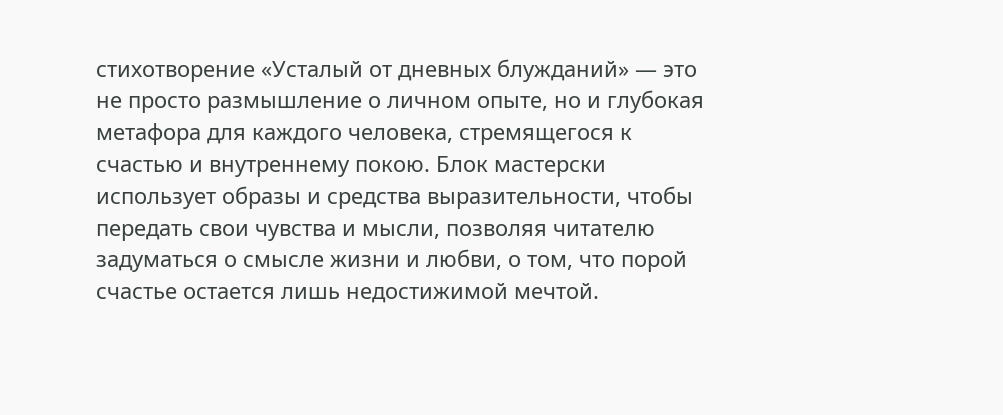стихотворение «Усталый от дневных блужданий» — это не просто размышление о личном опыте, но и глубокая метафора для каждого человека, стремящегося к счастью и внутреннему покою. Блок мастерски использует образы и средства выразительности, чтобы передать свои чувства и мысли, позволяя читателю задуматься о смысле жизни и любви, о том, что порой счастье остается лишь недостижимой мечтой.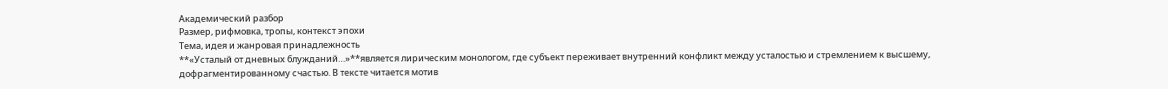Академический разбор
Размер, рифмовка, тропы, контекст эпохи
Тема, идея и жанровая принадлежность
**«Усталый от дневных блужданий…»**является лирическим монологом, где субъект переживает внутренний конфликт между усталостью и стремлением к высшему, дофрагментированному счастью. В тексте читается мотив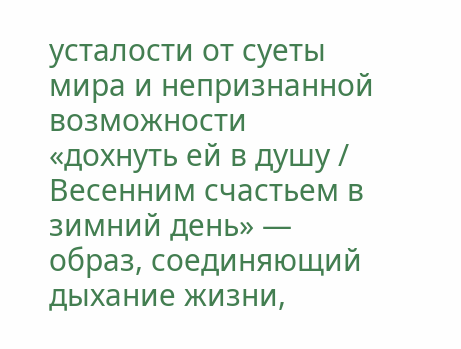усталости от суеты мира и непризнанной возможности «дохнуть ей в душу / Весенним счастьем в зимний день» — образ, соединяющий дыхание жизни,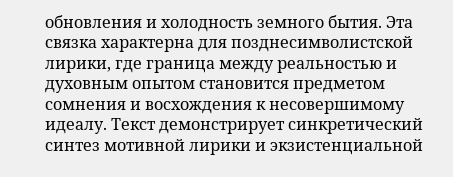обновления и холодность земного бытия. Эта связка характерна для позднесимволистской лирики, где граница между реальностью и духовным опытом становится предметом сомнения и восхождения к несовершимому идеалу. Текст демонстрирует синкретический синтез мотивной лирики и экзистенциальной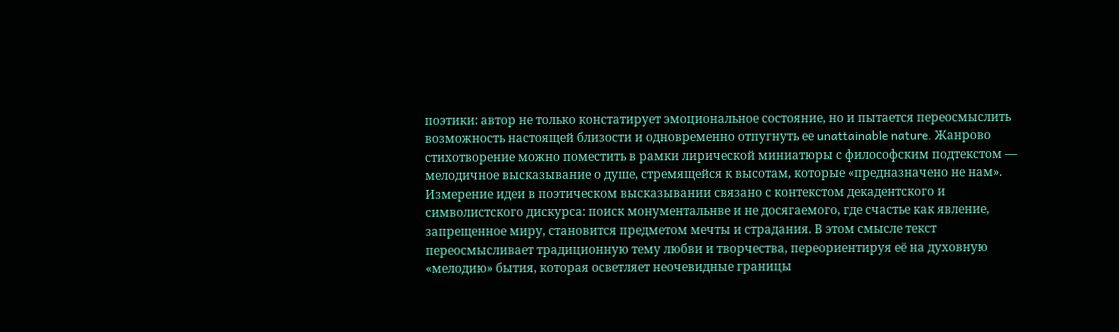поэтики: автор не только констатирует эмоциональное состояние, но и пытается переосмыслить возможность настоящей близости и одновременно отпугнуть ее unattainable nature. Жанрово стихотворение можно поместить в рамки лирической миниатюры с философским подтекстом — мелодичное высказывание о душе, стремящейся к высотам, которые «предназначено не нам».
Измерение идеи в поэтическом высказывании связано с контекстом декадентского и символистского дискурса: поиск монументальнве и не досягаемого, где счастье как явление, запрещенное миру, становится предметом мечты и страдания. В этом смысле текст переосмысливает традиционную тему любви и творчества, переориентируя её на духовную «мелодию» бытия, которая осветляет неочевидные границы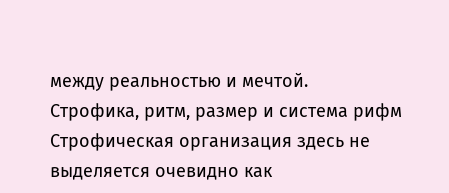между реальностью и мечтой.
Строфика, ритм, размер и система рифм
Строфическая организация здесь не выделяется очевидно как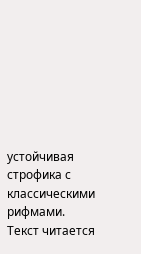устойчивая строфика с классическими рифмами. Текст читается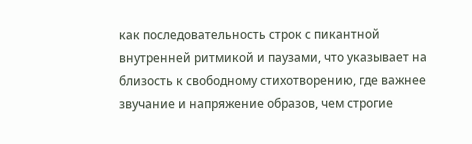как последовательность строк с пикантной внутренней ритмикой и паузами, что указывает на близость к свободному стихотворению, где важнее звучание и напряжение образов, чем строгие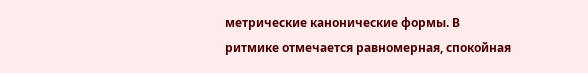метрические канонические формы. В ритмике отмечается равномерная, спокойная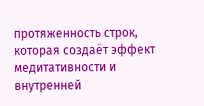протяженность строк, которая создаёт эффект медитативности и внутренней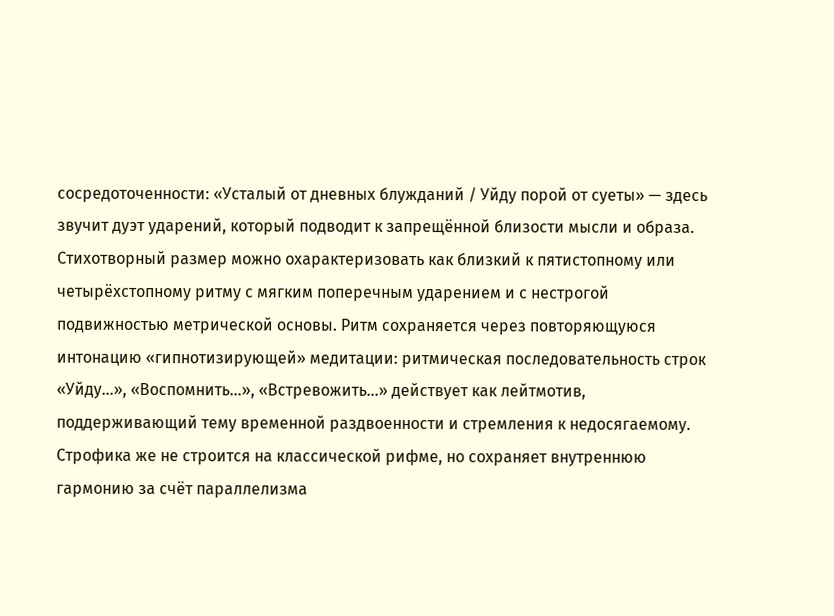сосредоточенности: «Усталый от дневных блужданий / Уйду порой от суеты» — здесь звучит дуэт ударений, который подводит к запрещённой близости мысли и образа.
Стихотворный размер можно охарактеризовать как близкий к пятистопному или четырёхстопному ритму с мягким поперечным ударением и с нестрогой подвижностью метрической основы. Ритм сохраняется через повторяющуюся интонацию «гипнотизирующей» медитации: ритмическая последовательность строк «Уйду…», «Воспомнить…», «Встревожить…» действует как лейтмотив, поддерживающий тему временной раздвоенности и стремления к недосягаемому. Строфика же не строится на классической рифме, но сохраняет внутреннюю гармонию за счёт параллелизма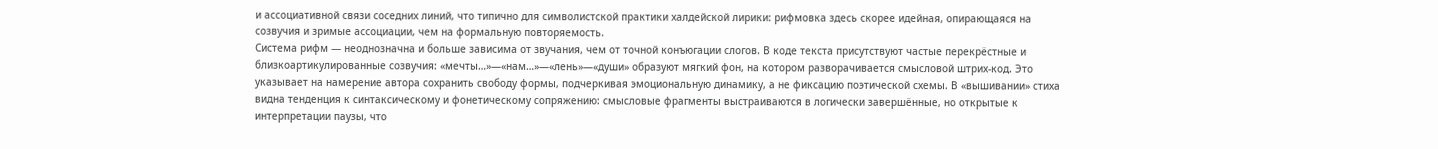и ассоциативной связи соседних линий, что типично для символистской практики халдейской лирики: рифмовка здесь скорее идейная, опирающаяся на созвучия и зримые ассоциации, чем на формальную повторяемость.
Система рифм — неоднозначна и больше зависима от звучания, чем от точной конъюгации слогов. В коде текста присутствуют частые перекрёстные и близкоартикулированные созвучия: «мечты…»—«нам…»—«лень»—«души» образуют мягкий фон, на котором разворачивается смысловой штрих-код. Это указывает на намерение автора сохранить свободу формы, подчеркивая эмоциональную динамику, а не фиксацию поэтической схемы. В «вышивании» стиха видна тенденция к синтаксическому и фонетическому сопряжению: смысловые фрагменты выстраиваются в логически завершённые, но открытые к интерпретации паузы, что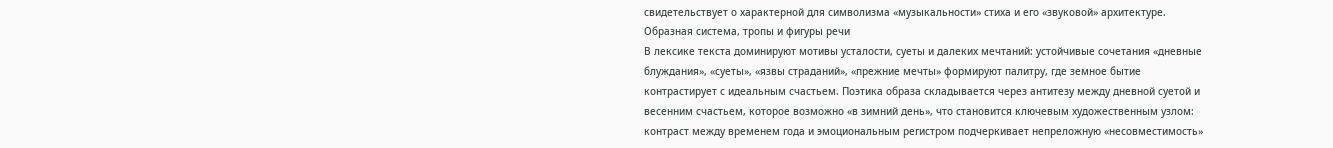свидетельствует о характерной для символизма «музыкальности» стиха и его «звуковой» архитектуре.
Образная система, тропы и фигуры речи
В лексике текста доминируют мотивы усталости, суеты и далеких мечтаний: устойчивые сочетания «дневные блуждания», «суеты», «язвы страданий», «прежние мечты» формируют палитру, где земное бытие контрастирует с идеальным счастьем. Поэтика образа складывается через антитезу между дневной суетой и весенним счастьем, которое возможно «в зимний день», что становится ключевым художественным узлом: контраст между временем года и эмоциональным регистром подчеркивает непреложную «несовместимость»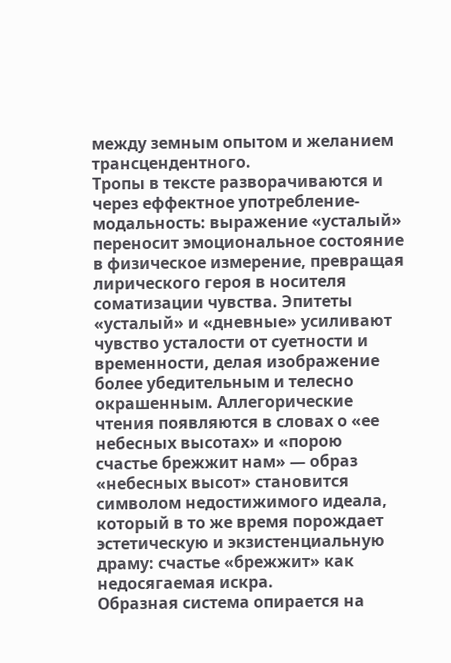между земным опытом и желанием трансцендентного.
Тропы в тексте разворачиваются и через еффектное употребление-модальность: выражение «усталый» переносит эмоциональное состояние в физическое измерение, превращая лирического героя в носителя соматизации чувства. Эпитеты «усталый» и «дневные» усиливают чувство усталости от суетности и временности, делая изображение более убедительным и телесно окрашенным. Аллегорические чтения появляются в словах о «ее небесных высотах» и «порою счастье брежжит нам» — образ «небесных высот» становится символом недостижимого идеала, который в то же время порождает эстетическую и экзистенциальную драму: счастье «брежжит» как недосягаемая искра.
Образная система опирается на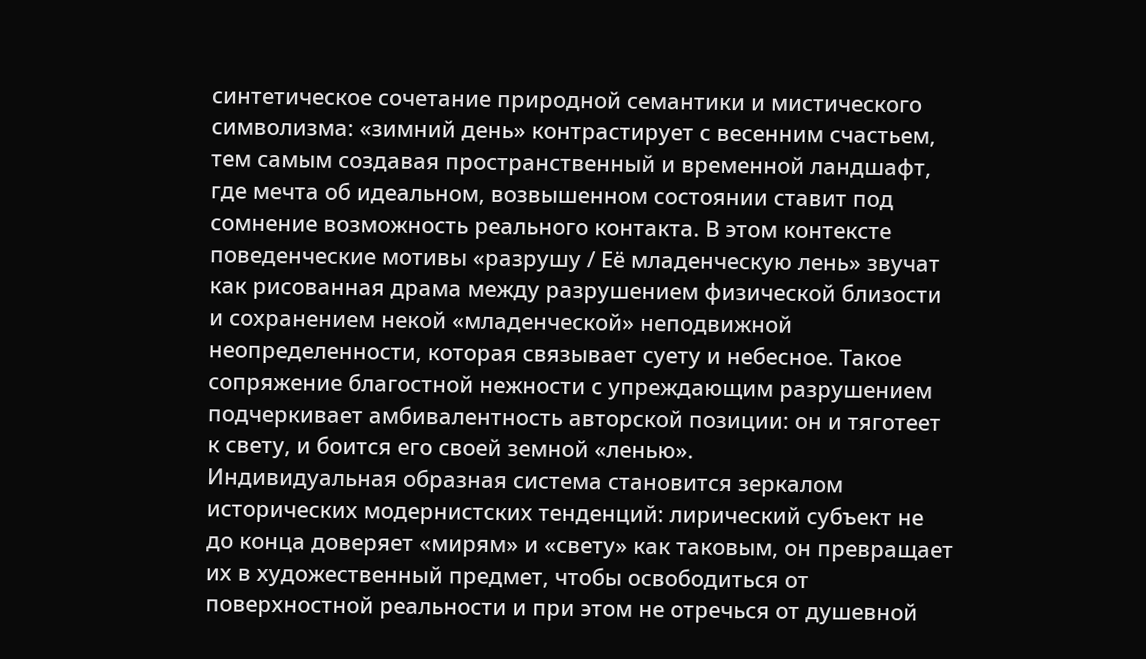синтетическое сочетание природной семантики и мистического символизма: «зимний день» контрастирует с весенним счастьем, тем самым создавая пространственный и временной ландшафт, где мечта об идеальном, возвышенном состоянии ставит под сомнение возможность реального контакта. В этом контексте поведенческие мотивы «разрушу / Её младенческую лень» звучат как рисованная драма между разрушением физической близости и сохранением некой «младенческой» неподвижной неопределенности, которая связывает суету и небесное. Такое сопряжение благостной нежности с упреждающим разрушением подчеркивает амбивалентность авторской позиции: он и тяготеет к свету, и боится его своей земной «ленью».
Индивидуальная образная система становится зеркалом исторических модернистских тенденций: лирический субъект не до конца доверяет «мирям» и «свету» как таковым, он превращает их в художественный предмет, чтобы освободиться от поверхностной реальности и при этом не отречься от душевной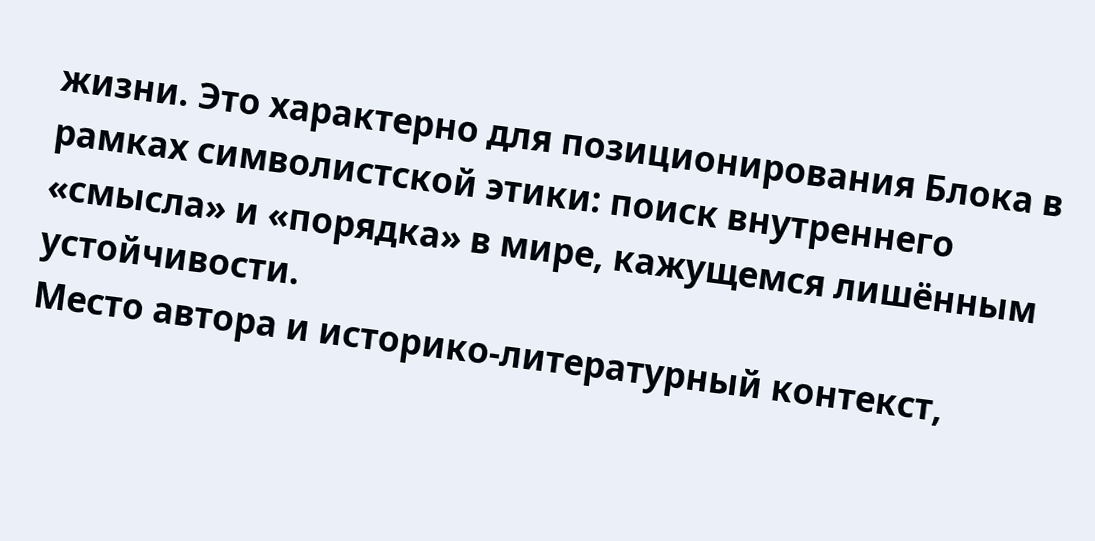жизни. Это характерно для позиционирования Блока в рамках символистской этики: поиск внутреннего «смысла» и «порядка» в мире, кажущемся лишённым устойчивости.
Местo автора и историко-литературный контекст,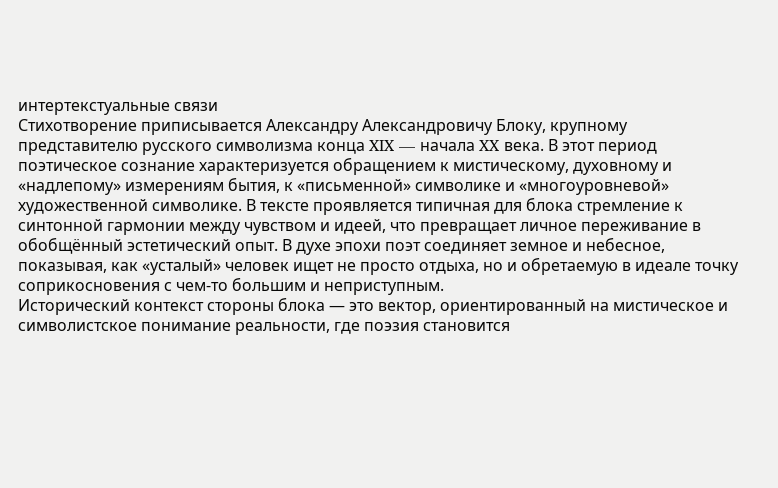интертекстуальные связи
Стихотворение приписывается Александру Александровичу Блоку, крупному представителю русского символизма конца XIX — начала XX века. В этот период поэтическое сознание характеризуется обращением к мистическому, духовному и «надлепому» измерениям бытия, к «письменной» символике и «многоуровневой» художественной символике. В тексте проявляется типичная для блока стремление к синтонной гармонии между чувством и идеей, что превращает личное переживание в обобщённый эстетический опыт. В духе эпохи поэт соединяет земное и небесное, показывая, как «усталый» человек ищет не просто отдыха, но и обретаемую в идеале точку соприкосновения с чем-то большим и неприступным.
Исторический контекст стороны блока — это вектор, ориентированный на мистическое и символистское понимание реальности, где поэзия становится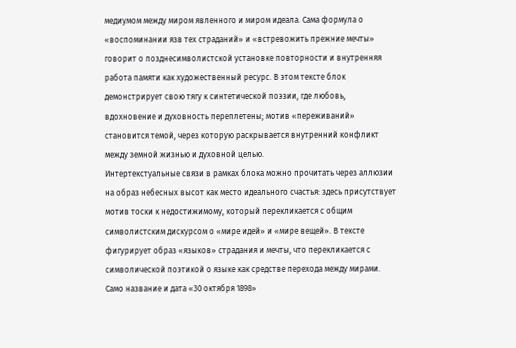медиумом между миром явленного и миром идеала. Сама формула о «воспоминании язв тех страданий» и «встревожить прежние мечты» говорит о позднесимволистской установке повторности и внутренняя работа памяти как художественный ресурс. В этом тексте блок демонстрирует свою тягу к синтетической поэзии, где любовь, вдохновение и духовность переплетены; мотив «переживаний» становится темой, через которую раскрывается внутренний конфликт между земной жизнью и духовной целью.
Интертекстуальные связи в рамках блока можно прочитать через аллюзии на образ небесных высот как место идеального счастья: здесь присутствует мотив тоски к недостижимому, который перекликается с общим символистским дискурсом о «мире идей» и «мире вещей». В тексте фигурирует образ «языков» страдания и мечты, что перекликается с символической поэтикой о языке как средстве перехода между мирами. Само название и дата «30 октября 1898»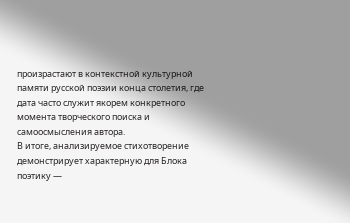произрастают в контекстной культурной памяти русской поэзии конца столетия, где дата часто служит якорем конкретного момента творческого поиска и самоосмысления автора.
В итоге, анализируемое стихотворение демонстрирует характерную для Блока поэтику —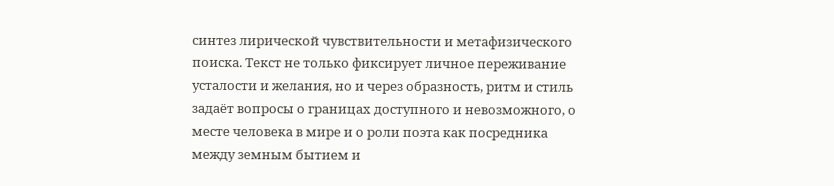синтез лирической чувствительности и метафизического поиска. Текст не только фиксирует личное переживание усталости и желания, но и через образность, ритм и стиль задаёт вопросы о границах доступного и невозможного, о месте человека в мире и о роли поэта как посредника между земным бытием и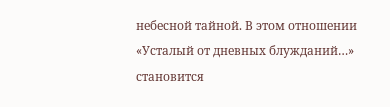небесной тайной. В этом отношении «Усталый от дневных блужданий…» становится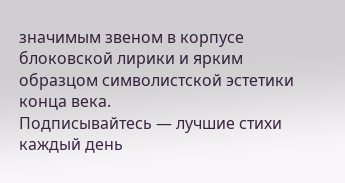значимым звеном в корпусе блоковской лирики и ярким образцом символистской эстетики конца века.
Подписывайтесь — лучшие стихи каждый день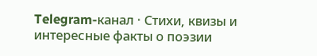Telegram-канал · Стихи, квизы и интересные факты о поэзии